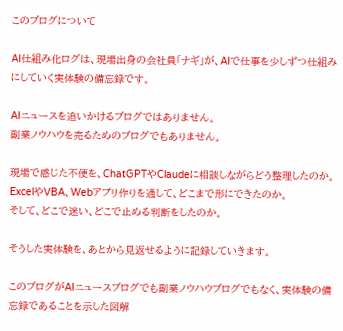このブログについて

AI仕組み化ログは、現場出身の会社員「ナギ」が、AIで仕事を少しずつ仕組みにしていく実体験の備忘録です。

AIニュースを追いかけるブログではありません。
副業ノウハウを売るためのブログでもありません。

現場で感じた不便を、ChatGPTやClaudeに相談しながらどう整理したのか。
ExcelやVBA、Webアプリ作りを通して、どこまで形にできたのか。
そして、どこで迷い、どこで止める判断をしたのか。

そうした実体験を、あとから見返せるように記録していきます。

このブログがAIニュースブログでも副業ノウハウブログでもなく、実体験の備忘録であることを示した図解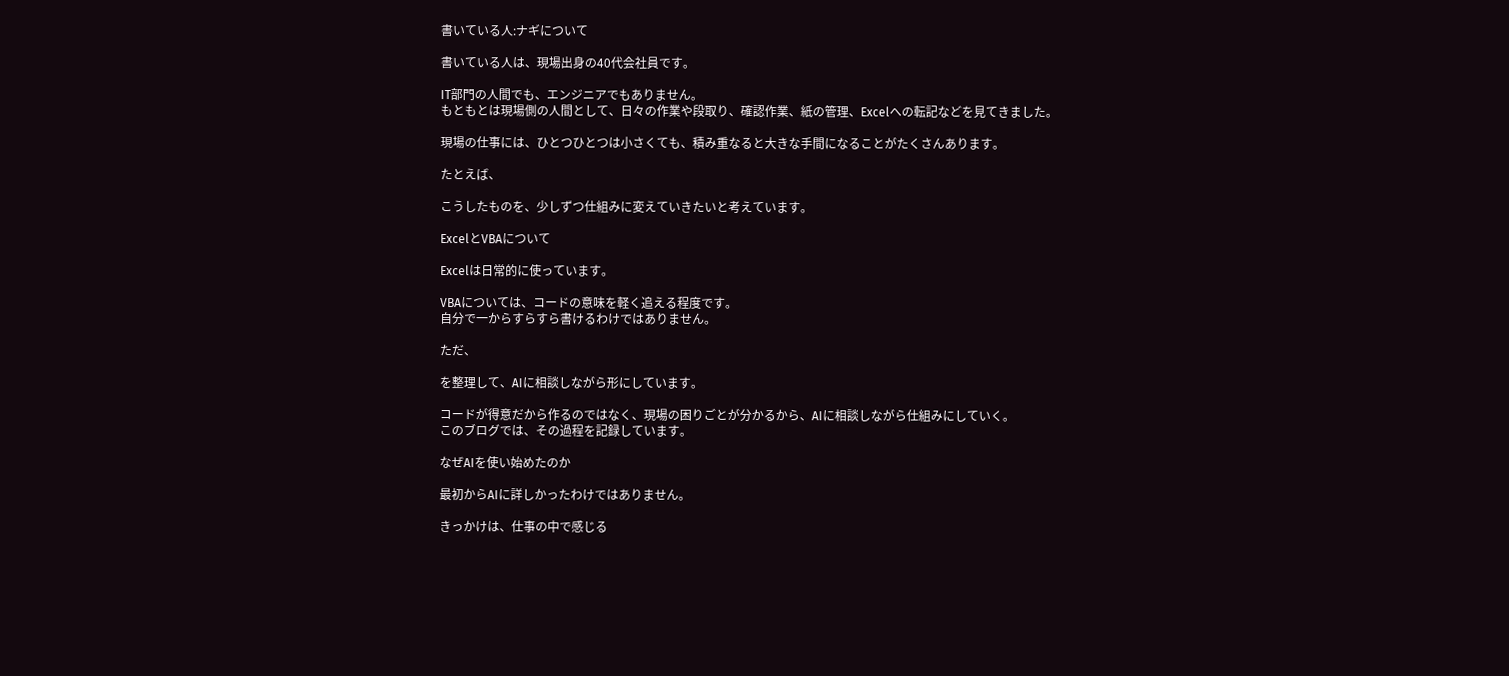書いている人:ナギについて

書いている人は、現場出身の40代会社員です。

IT部門の人間でも、エンジニアでもありません。
もともとは現場側の人間として、日々の作業や段取り、確認作業、紙の管理、Excelへの転記などを見てきました。

現場の仕事には、ひとつひとつは小さくても、積み重なると大きな手間になることがたくさんあります。

たとえば、

こうしたものを、少しずつ仕組みに変えていきたいと考えています。

ExcelとVBAについて

Excelは日常的に使っています。

VBAについては、コードの意味を軽く追える程度です。
自分で一からすらすら書けるわけではありません。

ただ、

を整理して、AIに相談しながら形にしています。

コードが得意だから作るのではなく、現場の困りごとが分かるから、AIに相談しながら仕組みにしていく。
このブログでは、その過程を記録しています。

なぜAIを使い始めたのか

最初からAIに詳しかったわけではありません。

きっかけは、仕事の中で感じる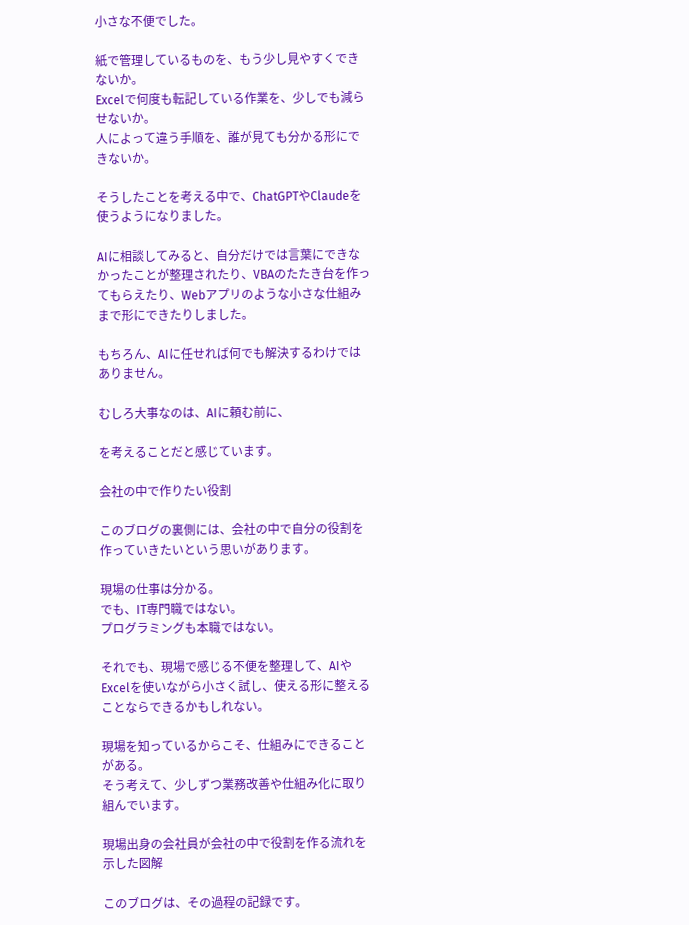小さな不便でした。

紙で管理しているものを、もう少し見やすくできないか。
Excelで何度も転記している作業を、少しでも減らせないか。
人によって違う手順を、誰が見ても分かる形にできないか。

そうしたことを考える中で、ChatGPTやClaudeを使うようになりました。

AIに相談してみると、自分だけでは言葉にできなかったことが整理されたり、VBAのたたき台を作ってもらえたり、Webアプリのような小さな仕組みまで形にできたりしました。

もちろん、AIに任せれば何でも解決するわけではありません。

むしろ大事なのは、AIに頼む前に、

を考えることだと感じています。

会社の中で作りたい役割

このブログの裏側には、会社の中で自分の役割を作っていきたいという思いがあります。

現場の仕事は分かる。
でも、IT専門職ではない。
プログラミングも本職ではない。

それでも、現場で感じる不便を整理して、AIやExcelを使いながら小さく試し、使える形に整えることならできるかもしれない。

現場を知っているからこそ、仕組みにできることがある。
そう考えて、少しずつ業務改善や仕組み化に取り組んでいます。

現場出身の会社員が会社の中で役割を作る流れを示した図解

このブログは、その過程の記録です。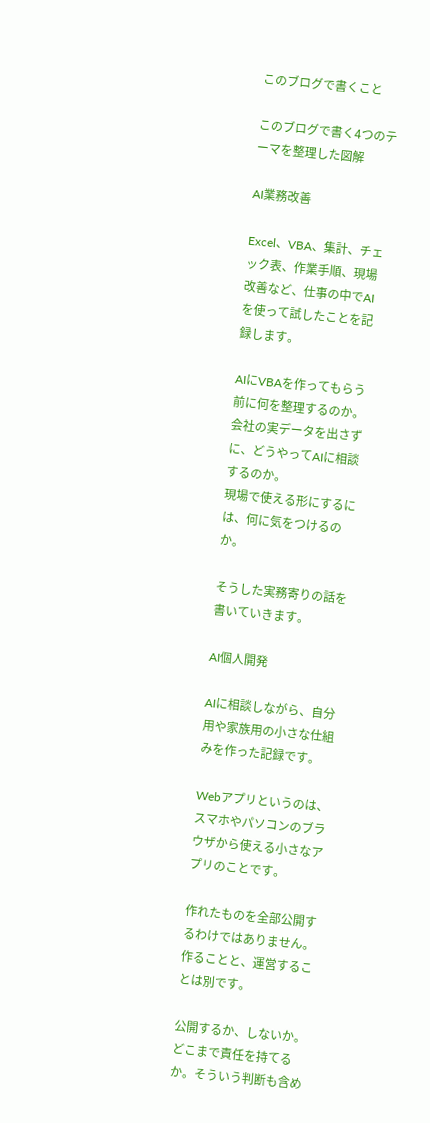このブログで書くこと

このブログで書く4つのテーマを整理した図解

AI業務改善

Excel、VBA、集計、チェック表、作業手順、現場改善など、仕事の中でAIを使って試したことを記録します。

AIにVBAを作ってもらう前に何を整理するのか。
会社の実データを出さずに、どうやってAIに相談するのか。
現場で使える形にするには、何に気をつけるのか。

そうした実務寄りの話を書いていきます。

AI個人開発

AIに相談しながら、自分用や家族用の小さな仕組みを作った記録です。

Webアプリというのは、スマホやパソコンのブラウザから使える小さなアプリのことです。

作れたものを全部公開するわけではありません。
作ることと、運営することは別です。

公開するか、しないか。どこまで責任を持てるか。そういう判断も含め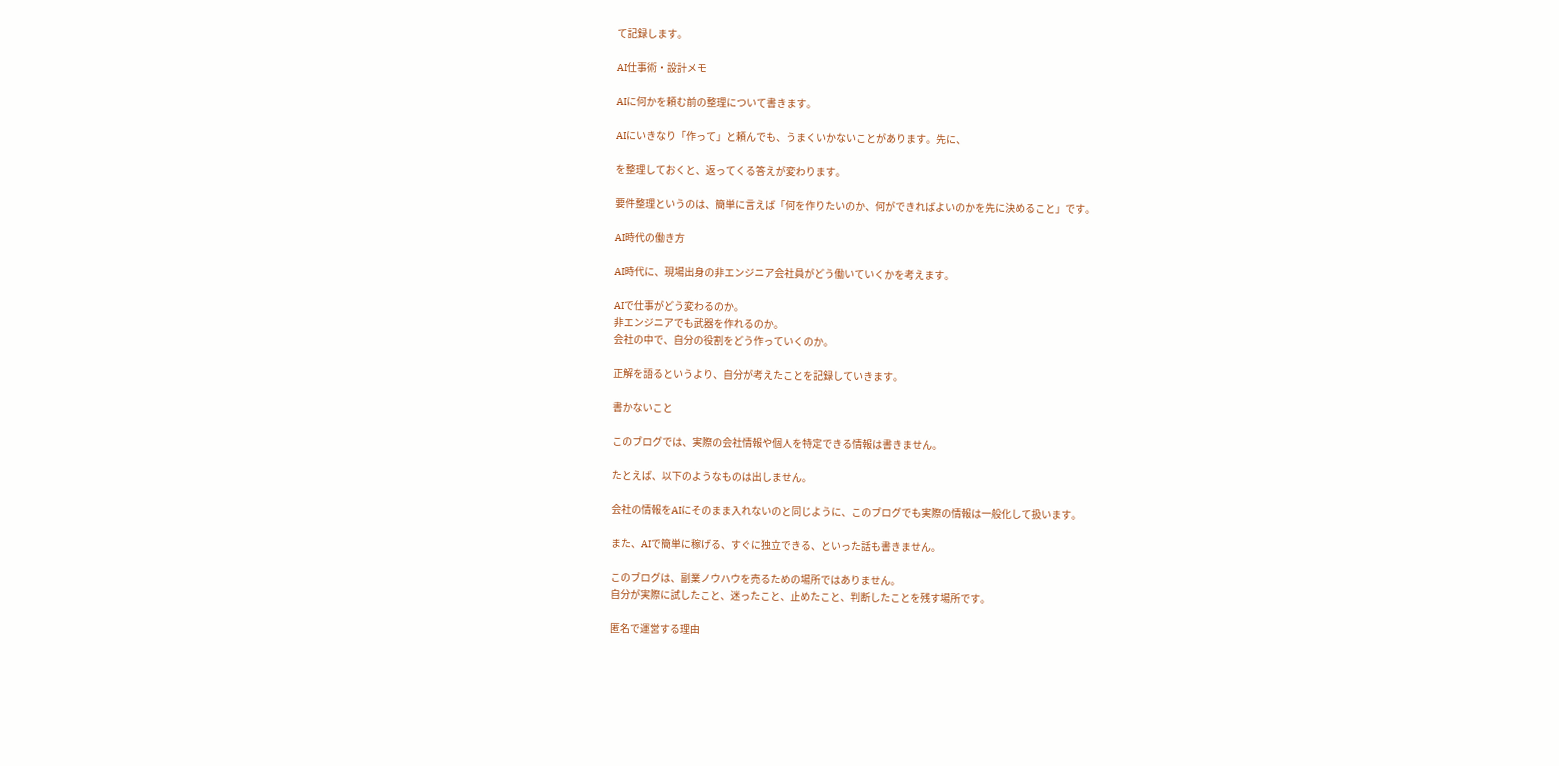て記録します。

AI仕事術・設計メモ

AIに何かを頼む前の整理について書きます。

AIにいきなり「作って」と頼んでも、うまくいかないことがあります。先に、

を整理しておくと、返ってくる答えが変わります。

要件整理というのは、簡単に言えば「何を作りたいのか、何ができればよいのかを先に決めること」です。

AI時代の働き方

AI時代に、現場出身の非エンジニア会社員がどう働いていくかを考えます。

AIで仕事がどう変わるのか。
非エンジニアでも武器を作れるのか。
会社の中で、自分の役割をどう作っていくのか。

正解を語るというより、自分が考えたことを記録していきます。

書かないこと

このブログでは、実際の会社情報や個人を特定できる情報は書きません。

たとえば、以下のようなものは出しません。

会社の情報をAIにそのまま入れないのと同じように、このブログでも実際の情報は一般化して扱います。

また、AIで簡単に稼げる、すぐに独立できる、といった話も書きません。

このブログは、副業ノウハウを売るための場所ではありません。
自分が実際に試したこと、迷ったこと、止めたこと、判断したことを残す場所です。

匿名で運営する理由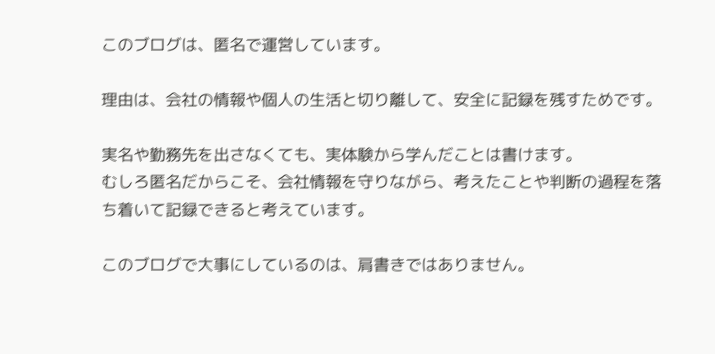このブログは、匿名で運営しています。

理由は、会社の情報や個人の生活と切り離して、安全に記録を残すためです。

実名や勤務先を出さなくても、実体験から学んだことは書けます。
むしろ匿名だからこそ、会社情報を守りながら、考えたことや判断の過程を落ち着いて記録できると考えています。

このブログで大事にしているのは、肩書きではありません。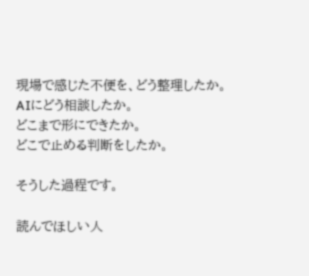現場で感じた不便を、どう整理したか。
AIにどう相談したか。
どこまで形にできたか。
どこで止める判断をしたか。

そうした過程です。

読んでほしい人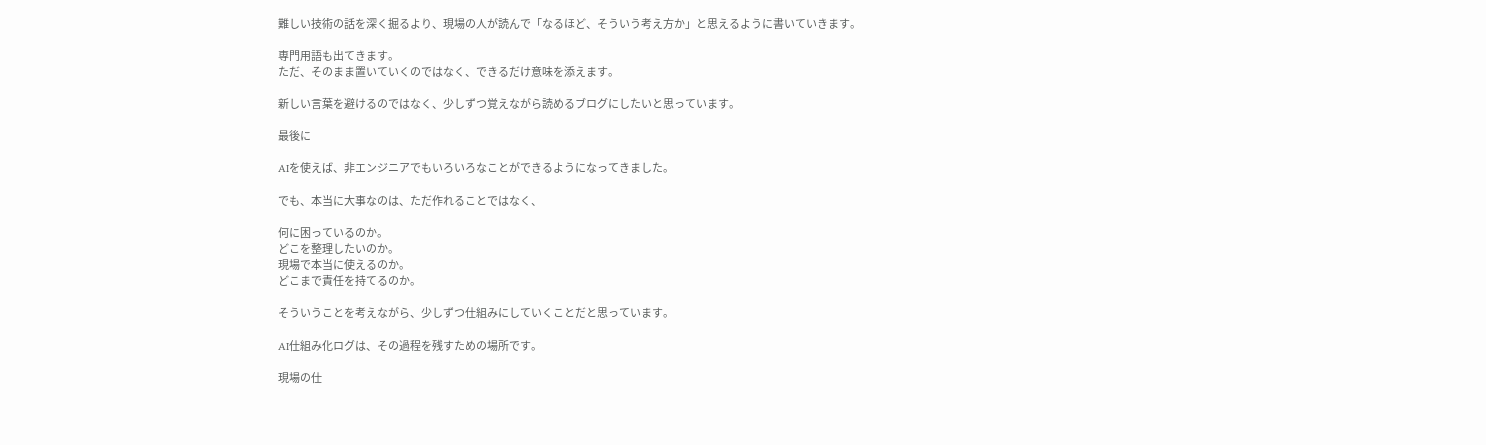難しい技術の話を深く掘るより、現場の人が読んで「なるほど、そういう考え方か」と思えるように書いていきます。

専門用語も出てきます。
ただ、そのまま置いていくのではなく、できるだけ意味を添えます。

新しい言葉を避けるのではなく、少しずつ覚えながら読めるブログにしたいと思っています。

最後に

AIを使えば、非エンジニアでもいろいろなことができるようになってきました。

でも、本当に大事なのは、ただ作れることではなく、

何に困っているのか。
どこを整理したいのか。
現場で本当に使えるのか。
どこまで責任を持てるのか。

そういうことを考えながら、少しずつ仕組みにしていくことだと思っています。

AI仕組み化ログは、その過程を残すための場所です。

現場の仕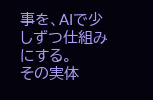事を、AIで少しずつ仕組みにする。
その実体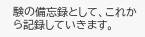験の備忘録として、これから記録していきます。